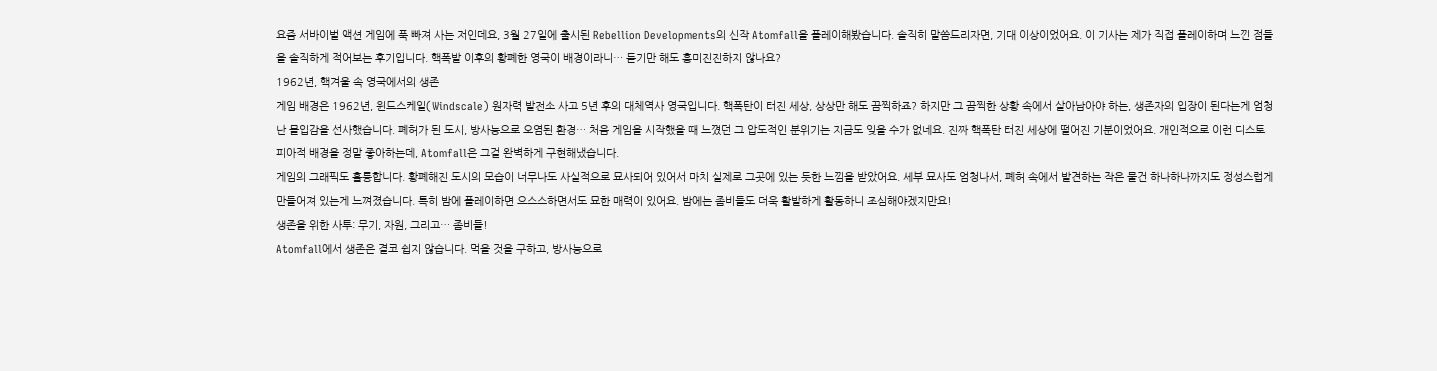요즘 서바이벌 액션 게임에 푹 빠져 사는 저인데요, 3월 27일에 출시된 Rebellion Developments의 신작 Atomfall을 플레이해봤습니다. 솔직히 말씀드리자면, 기대 이상이었어요. 이 기사는 제가 직접 플레이하며 느낀 점들을 솔직하게 적어보는 후기입니다. 핵폭발 이후의 황폐한 영국이 배경이라니… 듣기만 해도 흥미진진하지 않나요?
1962년, 핵겨울 속 영국에서의 생존
게임 배경은 1962년, 윈드스케일(Windscale) 원자력 발전소 사고 5년 후의 대체역사 영국입니다. 핵폭탄이 터진 세상, 상상만 해도 끔찍하죠? 하지만 그 끔찍한 상황 속에서 살아남아야 하는, 생존자의 입장이 된다는게 엄청난 몰입감을 선사했습니다. 폐허가 된 도시, 방사능으로 오염된 환경… 처음 게임을 시작했을 때 느꼈던 그 압도적인 분위기는 지금도 잊을 수가 없네요. 진짜 핵폭탄 터진 세상에 떨어진 기분이었어요. 개인적으로 이런 디스토피아적 배경을 정말 좋아하는데, Atomfall은 그걸 완벽하게 구현해냈습니다.
게임의 그래픽도 훌륭합니다. 황폐해진 도시의 모습이 너무나도 사실적으로 묘사되어 있어서 마치 실제로 그곳에 있는 듯한 느낌을 받았어요. 세부 묘사도 엄청나서, 폐허 속에서 발견하는 작은 물건 하나하나까지도 정성스럽게 만들어져 있는게 느껴졌습니다. 특히 밤에 플레이하면 으스스하면서도 묘한 매력이 있어요. 밤에는 좀비들도 더욱 활발하게 활동하니 조심해야겠지만요!
생존을 위한 사투: 무기, 자원, 그리고… 좀비들!
Atomfall에서 생존은 결코 쉽지 않습니다. 먹을 것을 구하고, 방사능으로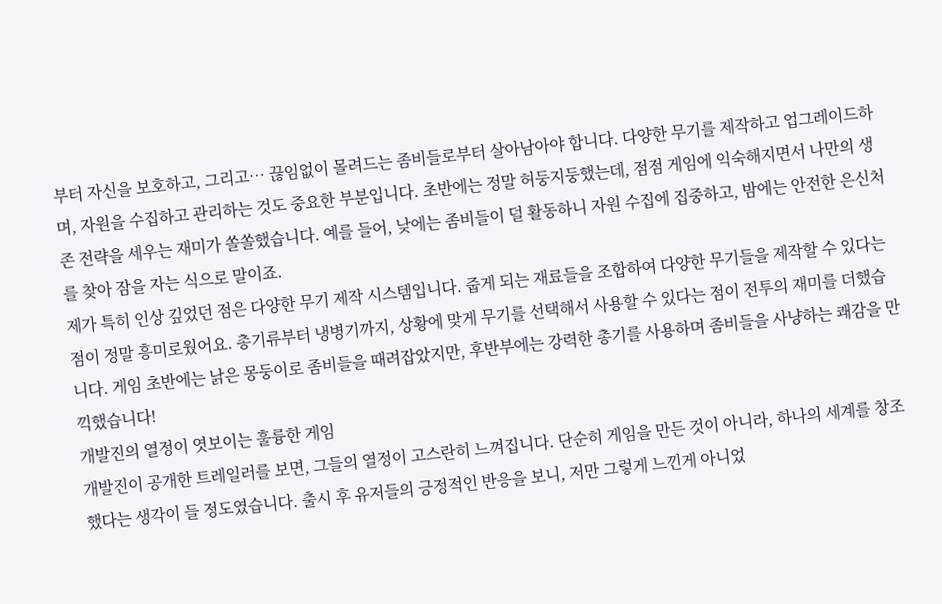부터 자신을 보호하고, 그리고… 끊임없이 몰려드는 좀비들로부터 살아남아야 합니다. 다양한 무기를 제작하고 업그레이드하며, 자원을 수집하고 관리하는 것도 중요한 부분입니다. 초반에는 정말 허둥지둥했는데, 점점 게임에 익숙해지면서 나만의 생존 전략을 세우는 재미가 쏠쏠했습니다. 예를 들어, 낮에는 좀비들이 덜 활동하니 자원 수집에 집중하고, 밤에는 안전한 은신처를 찾아 잠을 자는 식으로 말이죠.
제가 특히 인상 깊었던 점은 다양한 무기 제작 시스템입니다. 줍게 되는 재료들을 조합하여 다양한 무기들을 제작할 수 있다는 점이 정말 흥미로웠어요. 총기류부터 냉병기까지, 상황에 맞게 무기를 선택해서 사용할 수 있다는 점이 전투의 재미를 더했습니다. 게임 초반에는 낡은 몽둥이로 좀비들을 때려잡았지만, 후반부에는 강력한 총기를 사용하며 좀비들을 사냥하는 쾌감을 만끽했습니다!
개발진의 열정이 엿보이는 훌륭한 게임
개발진이 공개한 트레일러를 보면, 그들의 열정이 고스란히 느껴집니다. 단순히 게임을 만든 것이 아니라, 하나의 세계를 창조했다는 생각이 들 정도였습니다. 출시 후 유저들의 긍정적인 반응을 보니, 저만 그렇게 느낀게 아니었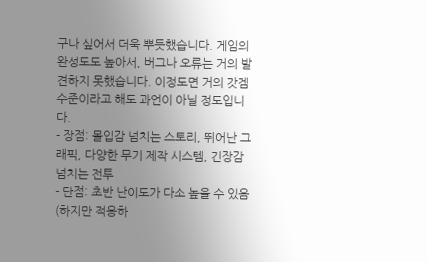구나 싶어서 더욱 뿌듯했습니다. 게임의 완성도도 높아서, 버그나 오류는 거의 발견하지 못했습니다. 이정도면 거의 갓겜 수준이라고 해도 과언이 아닐 정도입니다.
- 장점: 몰입감 넘치는 스토리, 뛰어난 그래픽, 다양한 무기 제작 시스템, 긴장감 넘치는 전투
- 단점: 초반 난이도가 다소 높을 수 있음 (하지만 적응하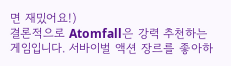면 재밌어요!)
결론적으로 Atomfall은 강력 추천하는 게임입니다. 서바이벌 액션 장르를 좋아하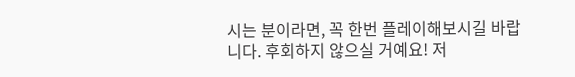시는 분이라면, 꼭 한번 플레이해보시길 바랍니다. 후회하지 않으실 거예요! 저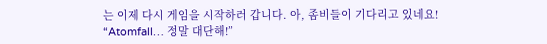는 이제 다시 게임을 시작하러 갑니다. 아, 좀비들이 기다리고 있네요!
“Atomfall… 정말 대단해!”